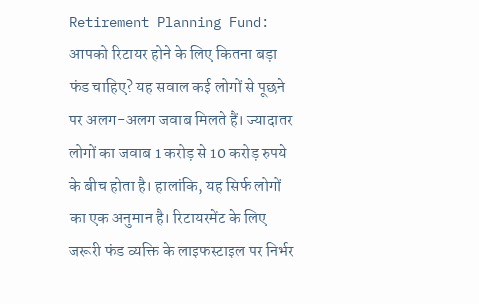Retirement Planning Fund: आपको रिटायर होने के लिए कितना बड़ा फंड चाहिए? यह सवाल कई लोगों से पूछने पर अलग-अलग जवाब मिलते हैं। ज्यादातर लोगों का जवाब 1 करोड़ से 10 करोड़ रुपये के बीच होता है। हालांकि, यह सिर्फ लोगों का एक अनुमान है। रिटायरमेंट के लिए जरूरी फंड व्यक्ति के लाइफस्टाइल पर निर्भर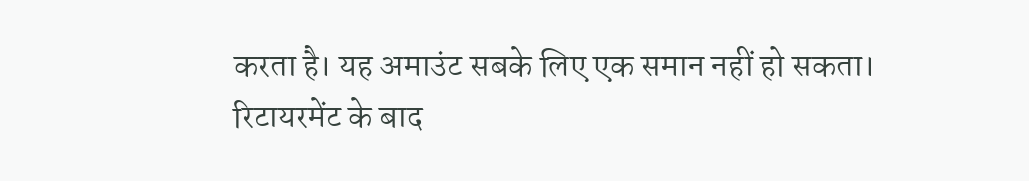करता है। यह अमाउंट सबके लिए एक समान नहीं हो सकता।
रिटायरमेंट के बाद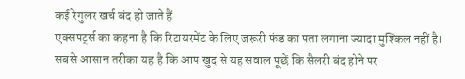कई रेगुलर खर्च बंद हो जाते हैं
एक्सपर्ट्स का कहना है कि रिटायरमेंट के लिए जरूरी फंड का पता लगाना ज्यादा मुश्किल नहीं है। सबसे आसान तरीका यह है कि आप खुद से यह सवाल पूछें कि सैलरी बंद होने पर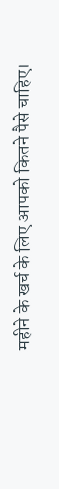महीने के खर्च के लिए आपको कितने पैसे चाहिए।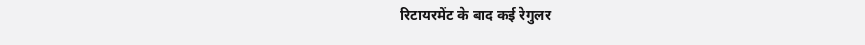रिटायरमेंट के बाद कई रेगुलर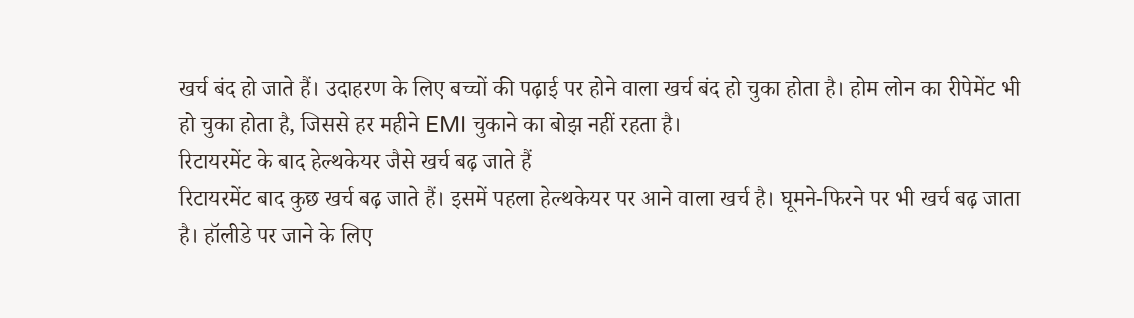खर्च बंद हो जाते हैं। उदाहरण के लिए बच्चों की पढ़ाई पर होने वाला खर्च बंद हो चुका होता है। होम लोन का रीपेमेंट भी हो चुका होता है, जिससे हर महीने EMI चुकाने का बोझ नहीं रहता है।
रिटायरमेंट के बाद हेल्थकेयर जैसे खर्च बढ़ जाते हैं
रिटायरमेंट बाद कुछ खर्च बढ़ जाते हैं। इसमें पहला हेल्थकेयर पर आने वाला खर्च है। घूमने-फिरने पर भी खर्च बढ़ जाता है। हॉलीडे पर जाने के लिए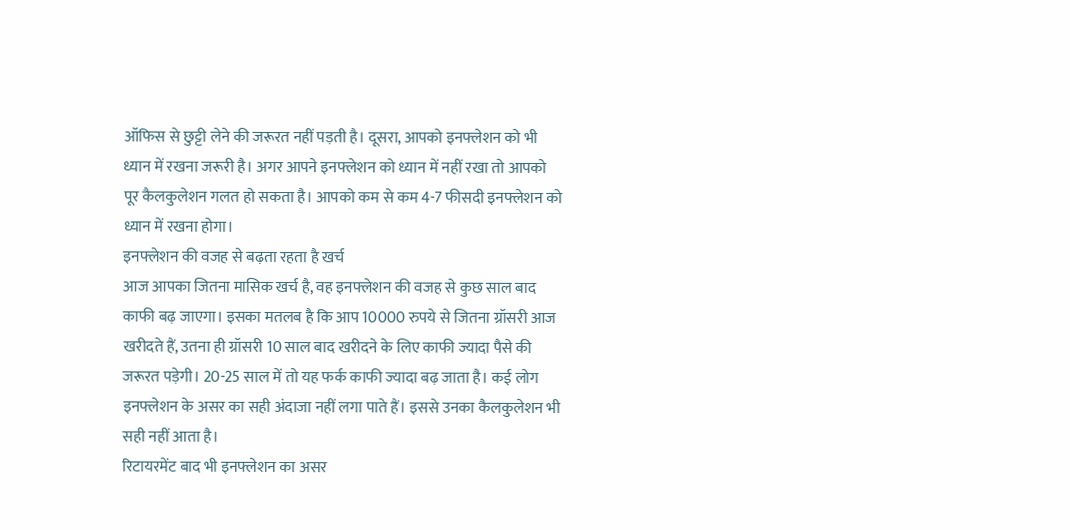ऑफिस से छुट्टी लेने की जरूरत नहीं पड़ती है। दूसरा, आपको इनफ्लेशन को भी ध्यान में रखना जरूरी है। अगर आपने इनफ्लेशन को ध्यान में नहीं रखा तो आपको पूर कैलकुलेशन गलत हो सकता है। आपको कम से कम 4-7 फीसदी इनफ्लेशन को ध्यान में रखना होगा।
इनफ्लेशन की वजह से बढ़ता रहता है खर्च
आज आपका जितना मासिक खर्च है, वह इनफ्लेशन की वजह से कुछ साल बाद काफी बढ़ जाएगा। इसका मतलब है कि आप 10000 रुपये से जितना ग्रॉसरी आज खरीदते हैं, उतना ही ग्रॉसरी 10 साल बाद खरीदने के लिए काफी ज्यादा पैसे की जरूरत पड़ेगी। 20-25 साल में तो यह फर्क काफी ज्यादा बढ़ जाता है। कई लोग इनफ्लेशन के असर का सही अंदाजा नहीं लगा पाते हैं। इससे उनका कैलकुलेशन भी सही नहीं आता है।
रिटायरमेंट बाद भी इनफ्लेशन का असर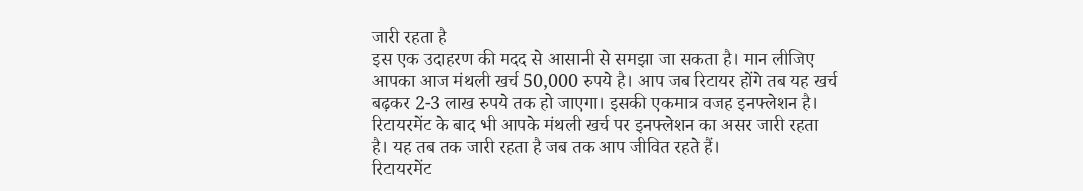जारी रहता है
इस एक उदाहरण की मदद से आसानी से समझा जा सकता है। मान लीजिए आपका आज मंथली खर्च 50,000 रुपये है। आप जब रिटायर होंगे तब यह खर्च बढ़कर 2-3 लाख रुपये तक हो जाएगा। इसकी एकमात्र वजह इनफ्लेशन है। रिटायरमेंट के बाद भी आपके मंथली खर्च पर इनफ्लेशन का असर जारी रहता है। यह तब तक जारी रहता है जब तक आप जीवित रहते हैं।
रिटायरमेंट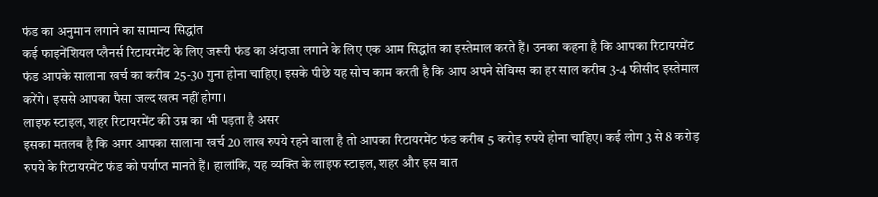फंड का अनुमान लगाने का सामान्य सिद्धांत
कई फाइनेंशियल प्लैनर्स रिटायरमेंट के लिए जरूरी फंड का अंदाजा लगाने के लिए एक आम सिद्धांत का इस्तेमाल करते हैं। उनका कहना है कि आपका रिटायरमेंट फंड आपके सालाना खर्च का करीब 25-30 गुना होना चाहिए। इसके पीछे यह सोच काम करती है कि आप अपने सेविग्स का हर साल करीब 3-4 फीसीद इस्तेमाल करेंगे। इससे आपका पैसा जल्द खत्म नहीं होगा।
लाइफ स्टाइल, शहर रिटायरमेंट की उम्र का भी पड़ता है असर
इसका मतलब है कि अगर आपका सालाना खर्च 20 लाख रुपये रहने वाला है तो आपका रिटायरमेंट फंड करीब 5 करोड़ रुपये होना चाहिए। कई लोग 3 से 8 करोड़ रुपये के रिटायरमेंट फंड को पर्याप्त मानते हैं। हालांकि, यह व्यक्ति के लाइफ स्टाइल, शहर और इस बात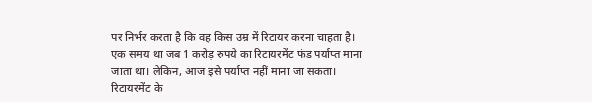पर निर्भर करता है कि वह किस उम्र में रिटायर करना चाहता है। एक समय था जब 1 करोड़ रुपये का रिटायरमेंट फंड पर्याप्त माना जाता था। लेकिन, आज इसे पर्याप्त नहीं माना जा सकता।
रिटायरमेंट के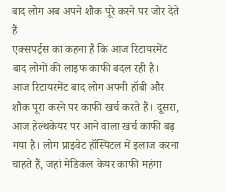बाद लोग अब अपने शौक पूरे करने पर जोर देते हैं
एक्सपर्ट्स का कहना है कि आज रिटायरमेंट बाद लोगों की लाइफ काफी बदल रही है। आज रिटायरमेंट बाद लोग अपनी हॉबी और शौक पूरा करने पर काफी खर्च करते हैं। दूसरा, आज हेल्थकेयर पर आने वाला खर्च काफी बढ़ गया है। लोग प्राइवेट हॉस्पिटल में इलाज करना चाहते हैं, जहां मेडिकल केयर काफी महंगा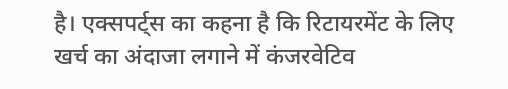है। एक्सपर्ट्स का कहना है कि रिटायरमेंट के लिए खर्च का अंदाजा लगाने में कंजरवेटिव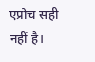एप्रोच सही नहीं है।